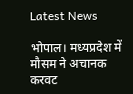Latest News

भोपाल। मध्यप्रदेश में मौसम ने अचानक करवट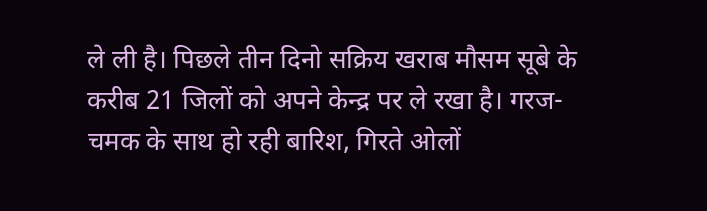ले ली है। पिछले तीन दिनो सक्रिय खराब मौसम सूबे के करीब 21 जिलों को अपने केन्द्र पर ले रखा है। गरज-चमक के साथ हो रही बारिश, गिरते ओलों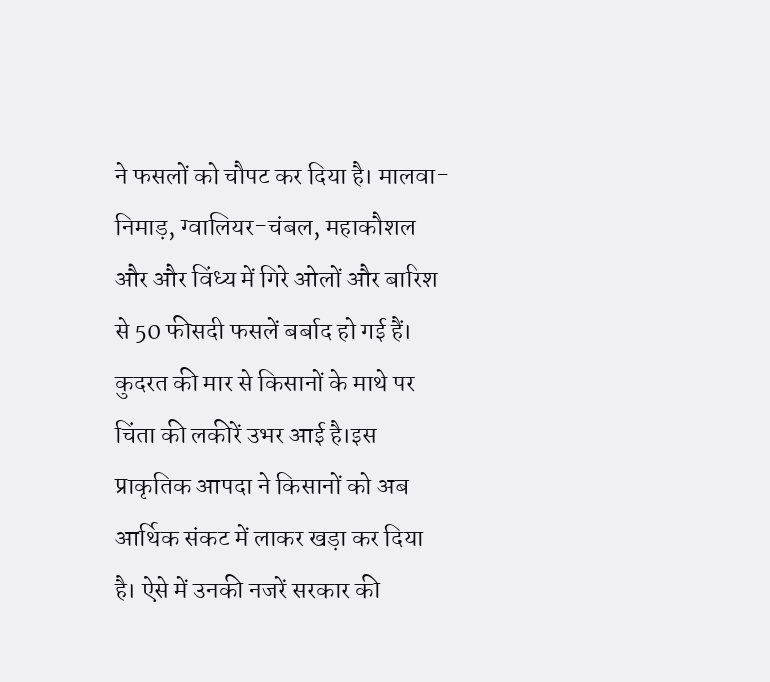ने फसलों को चौपट कर दिया है। मालवा-निमाड़, ग्वालियर-चंबल, महाकौशल और और विंध्य में गिरे ओलों और बारिश से 50 फीसदी फसलें बर्बाद हो गई हैं।
कुदरत की मार से किसानों के माथे पर चिंता की लकीरें उभर आई है।इस प्राकृतिक आपदा ने किसानों को अब आर्थिक संकट में लाकर खड़ा कर दिया है। ऐसे में उनकी नजरें सरकार की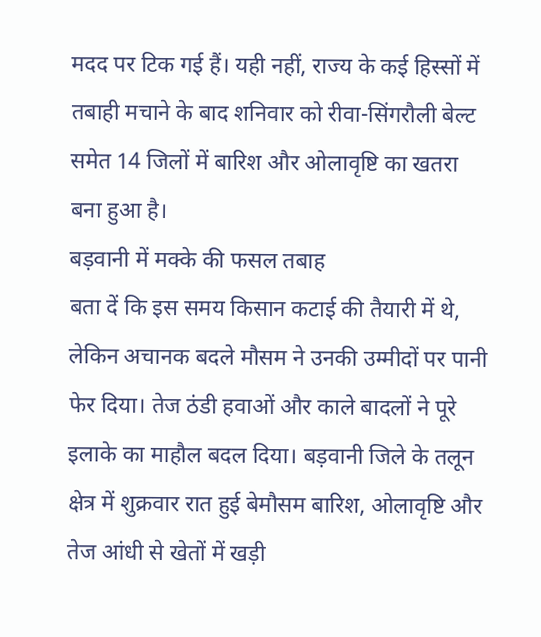मदद पर टिक गई हैं। यही नहीं, राज्य के कई हिस्सों में तबाही मचाने के बाद शनिवार को रीवा-सिंगरौली बेल्ट समेत 14 जिलों में बारिश और ओलावृष्टि का खतरा बना हुआ है।
बड़वानी में मक्के की फसल तबाह
बता दें कि इस समय किसान कटाई की तैयारी में थे, लेकिन अचानक बदले मौसम ने उनकी उम्मीदों पर पानी फेर दिया। तेज ठंडी हवाओं और काले बादलों ने पूरे इलाके का माहौल बदल दिया। बड़वानी जिले के तलून क्षेत्र में शुक्रवार रात हुई बेमौसम बारिश, ओलावृष्टि और तेज आंधी से खेतों में खड़ी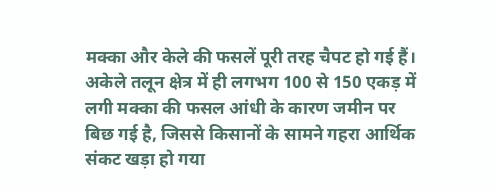मक्का और केले की फसलें पूरी तरह चैपट हो गई हैं। अकेले तलून क्षेत्र में ही लगभग 100 से 150 एकड़ में लगी मक्का की फसल आंधी के कारण जमीन पर बिछ गई है, जिससे किसानों के सामने गहरा आर्थिक संकट खड़ा हो गया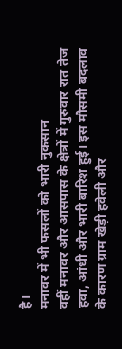है।
मनावर में भी फसलों को भारी नुकसान
वहीं मनावर और आसपास के क्षेत्रों में गुरुवार रात तेज हवा, आंधी और भारी बारिश हुई। इस मौसमी बदलाव के कारण ग्राम खेड़ी हवेली और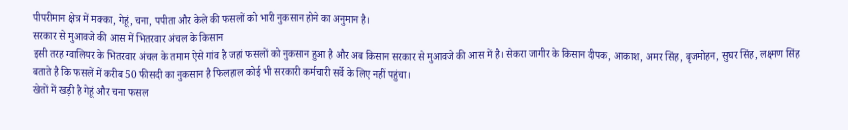पीपरीमान क्षेत्र में मक्का, गेहूं, चना, पपीता और केले की फसलों को भारी नुकसान होने का अनुमान है।
सरकार से मुआवजे की आस में भितरवार अंचल के किसान
इसी तरह ग्वालियर के भितरवार अंचल के तमाम ऐसे गांव है जहां फसलों को नुकसान हुआ है और अब किसान सरकार से मुआवजे की आस में है। सेकरा जागीर के किसान दीपक, आकाश, अमर सिंह, बृजमोहन, सुघर सिंह, लक्ष्मण सिंह बताते है कि फसलें में करीब 50 फीसदी का नुकसान है फिलहाल कोई भी सरकारी कर्मचारी सर्वे के लिए नहीं पहुंचा।
खेतों में खड़ी है गेहूं और चना फसल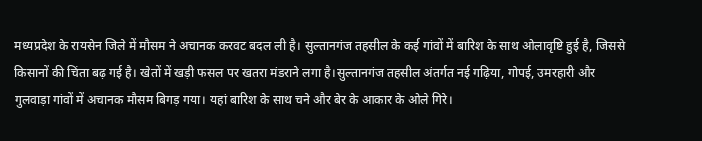मध्यप्रदेश के रायसेन जिले में मौसम ने अचानक करवट बदल ली है। सुल्तानगंज तहसील के कई गांवों में बारिश के साथ ओलावृष्टि हुई है, जिससे किसानों की चिंता बढ़ गई है। खेतों में खड़ी फसल पर खतरा मंडराने लगा है।सुल्तानगंज तहसील अंतर्गत नई गढ़िया, गोपई, उमरहारी और गुलवाड़ा गांवों में अचानक मौसम बिगड़ गया। यहां बारिश के साथ चने और बेर के आकार के ओले गिरे।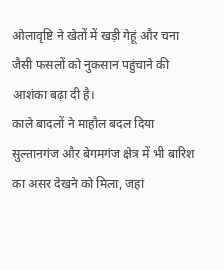ओलावृष्टि ने खेतों में खड़ी गेहूं और चना जैसी फसलों को नुकसान पहुंचाने की आशंका बढ़ा दी है।
काले बादलों ने माहौल बदल दिया
सुल्तानगंज और बेगमगंज क्षेत्र में भी बारिश का असर देखने को मिला, जहां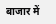बाजार में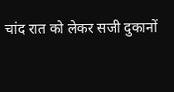चांद रात को लेकर सजी दुकानों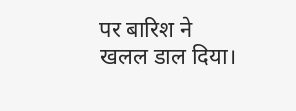पर बारिश ने खलल डाल दिया।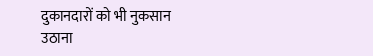दुकानदारों को भी नुकसान उठाना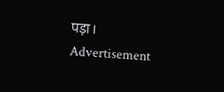पड़ा।
Advertisement